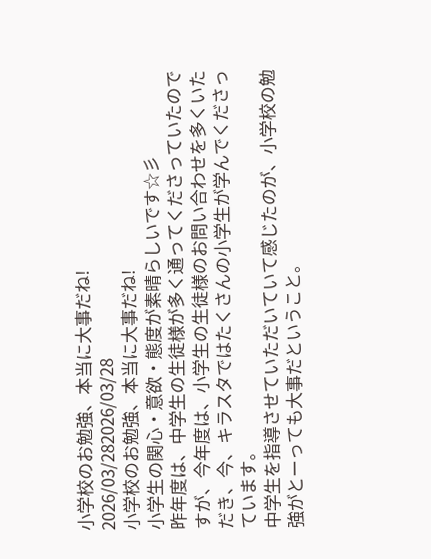小学校のお勉強、本当に大事だね!
2026/03/282026/03/28
小学校のお勉強、本当に大事だね!
小学生の関心・意欲・態度が素晴らしいです☆彡
昨年度は、中学生の生徒様が多く通ってくださっていたのですが、今年度は、小学生の生徒様のお問い合わせを多くいただき、今、キラスタではたくさんの小学生が学んでくださっています。
中学生を指導させていただいていて感じたのが、小学校の勉強がとーっても大事だということ。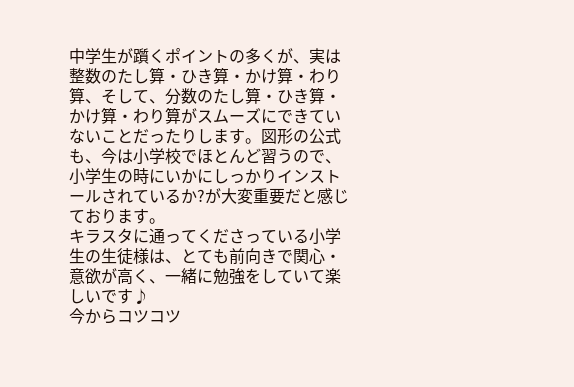中学生が躓くポイントの多くが、実は整数のたし算・ひき算・かけ算・わり算、そして、分数のたし算・ひき算・かけ算・わり算がスムーズにできていないことだったりします。図形の公式も、今は小学校でほとんど習うので、小学生の時にいかにしっかりインストールされているか?が大変重要だと感じております。
キラスタに通ってくださっている小学生の生徒様は、とても前向きで関心・意欲が高く、一緒に勉強をしていて楽しいです♪
今からコツコツ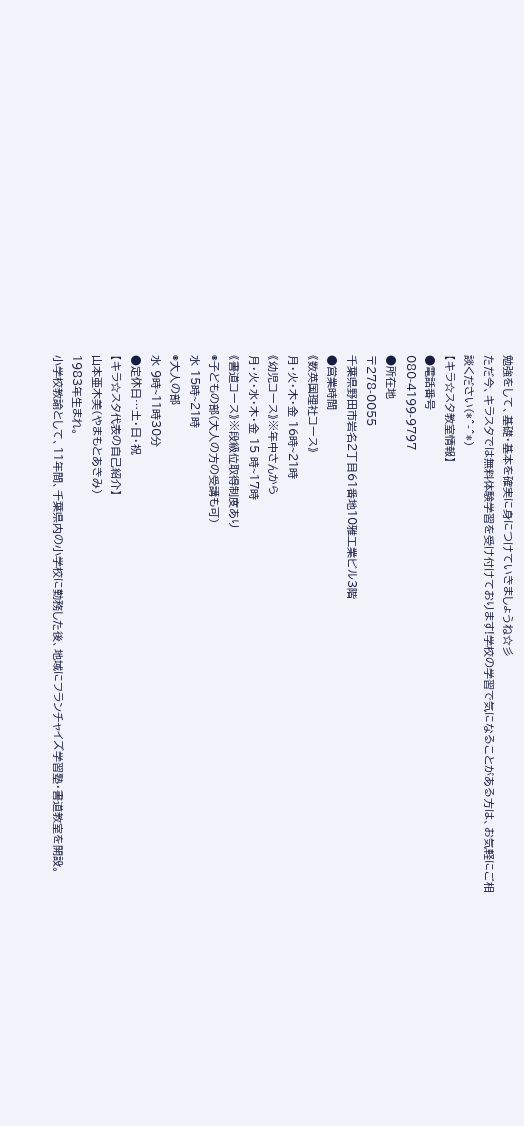勉強をして、基礎・基本を確実に身につけていきましょうね☆彡
ただ今、キラスタでは無料体験学習を受け付けております!学校の学習で気になることがある方は、お気軽にご相談ください(*^-^*)
【キラ☆スタ教室情報】
●電話番号
080-4199-9797
●所在地
〒278-0055
千葉県野田市岩名2丁目61番地10雅工業ビル3階
●営業時間
《数英国理社コース》
月・火・木・金 16時~21時
《幼児コース》※年中さんから
月・火・水・木・金 15 時~17時
《書道コース》※段級位取得制度あり
◉子どもの部(大人の方の受講も可)
水 15時~21時
◉大人の部
水 9時~11時30分
●定休日…土・日・祝
【キラ☆スタ代表の自己紹介】
山本亜木美(やまもとあきみ)
1983年生まれ。
小学校教諭として、11年間、千葉県内の小学校に勤務した後、地域にフランチャイズ学習塾・書道教室を開設。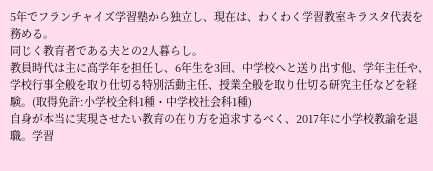5年でフランチャイズ学習塾から独立し、現在は、わくわく学習教室キラスタ代表を務める。
同じく教育者である夫との2人暮らし。
教員時代は主に高学年を担任し、6年生を3回、中学校へと送り出す他、学年主任や、学校行事全般を取り仕切る特別活動主任、授業全般を取り仕切る研究主任などを経験。(取得免許:小学校全科1種・中学校社会科1種)
自身が本当に実現させたい教育の在り方を追求するべく、2017年に小学校教諭を退職。学習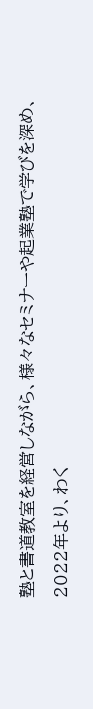塾と書道教室を経営しながら、様々なセミナーや起業塾で学びを深め、2022年より、わく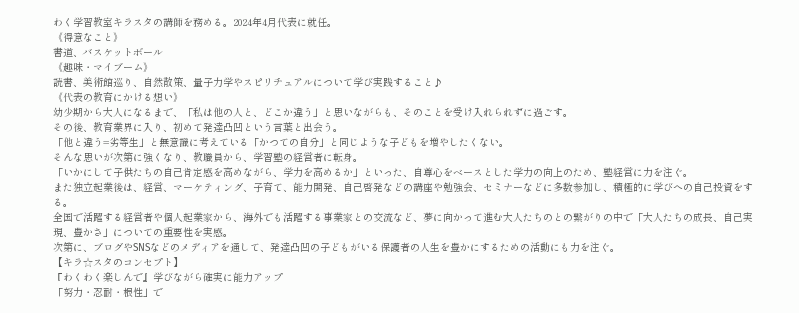わく学習教室キラスタの講師を務める。2024年4月代表に就任。
《得意なこと》
書道、バスケットボール
《趣味・マイブーム》
読書、美術館巡り、自然散策、量子力学やスピリチュアルについて学び実践すること♪
《代表の教育にかける想い》
幼少期から大人になるまで、「私は他の人と、どこか違う」と思いながらも、そのことを受け入れられずに過ごす。
その後、教育業界に入り、初めて発達凸凹という言葉と出会う。
「他と違う=劣等生」と無意識に考えている「かつての自分」と同じような子どもを増やしたくない。
そんな思いが次第に強くなり、教職員から、学習塾の経営者に転身。
「いかにして子供たちの自己肯定感を高めながら、学力を高めるか」といった、自尊心をベースとした学力の向上のため、塾経営に力を注ぐ。
また独立起業後は、経営、マーケティング、子育て、能力開発、自己啓発などの講座や勉強会、セミナーなどに多数参加し、積極的に学びへの自己投資をする。
全国で活躍する経営者や個人起業家から、海外でも活躍する事業家との交流など、夢に向かって進む大人たちのとの繋がりの中で「大人たちの成長、自己実現、豊かさ」についての重要性を実感。
次第に、ブログやSNSなどのメディアを通して、発達凸凹の子どもがいる保護者の人生を豊かにするための活動にも力を注ぐ。
【キラ☆スタのコンセプト】
『わくわく楽しんで』学びながら確実に能力アップ
「努力・忍耐・根性」で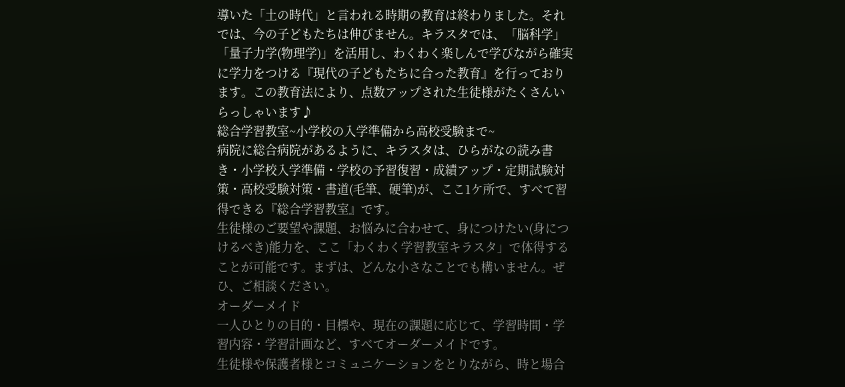導いた「土の時代」と言われる時期の教育は終わりました。それでは、今の子どもたちは伸びません。キラスタでは、「脳科学」「量子力学(物理学)」を活用し、わくわく楽しんで学びながら確実に学力をつける『現代の子どもたちに合った教育』を行っております。この教育法により、点数アップされた生徒様がたくさんいらっしゃいます♪
総合学習教室~小学校の入学準備から高校受験まで~
病院に総合病院があるように、キラスタは、ひらがなの読み書き・小学校入学準備・学校の予習復習・成績アップ・定期試験対策・高校受験対策・書道(毛筆、硬筆)が、ここ1ケ所で、すべて習得できる『総合学習教室』です。
生徒様のご要望や課題、お悩みに合わせて、身につけたい(身につけるべき)能力を、ここ「わくわく学習教室キラスタ」で体得することが可能です。まずは、どんな小さなことでも構いません。ぜひ、ご相談ください。
オーダーメイド
一人ひとりの目的・目標や、現在の課題に応じて、学習時間・学習内容・学習計画など、すべてオーダーメイドです。
生徒様や保護者様とコミュニケーションをとりながら、時と場合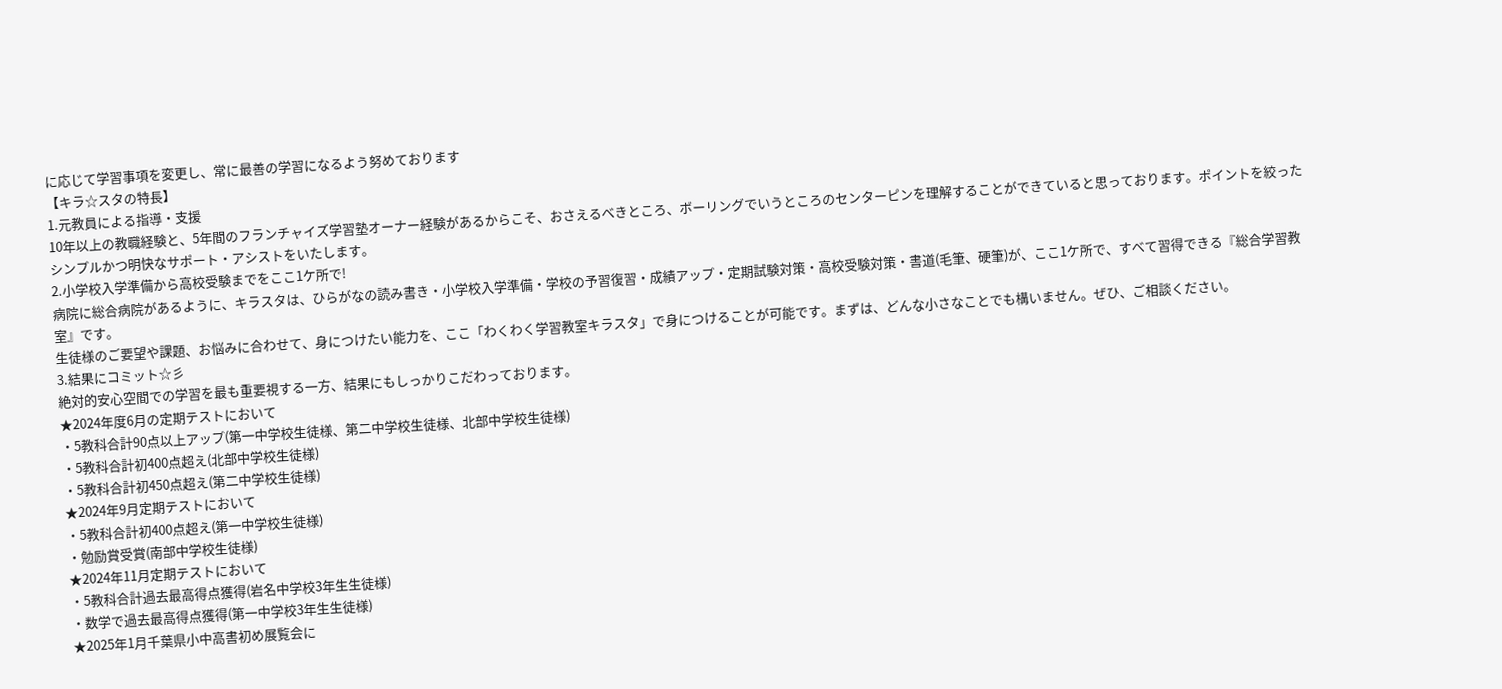に応じて学習事項を変更し、常に最善の学習になるよう努めております
【キラ☆スタの特長】
1.元教員による指導・支援
10年以上の教職経験と、5年間のフランチャイズ学習塾オーナー経験があるからこそ、おさえるべきところ、ボーリングでいうところのセンターピンを理解することができていると思っております。ポイントを絞ったシンプルかつ明快なサポート・アシストをいたします。
2.小学校入学準備から高校受験までをここ1ケ所で!
病院に総合病院があるように、キラスタは、ひらがなの読み書き・小学校入学準備・学校の予習復習・成績アップ・定期試験対策・高校受験対策・書道(毛筆、硬筆)が、ここ1ケ所で、すべて習得できる『総合学習教室』です。
生徒様のご要望や課題、お悩みに合わせて、身につけたい能力を、ここ「わくわく学習教室キラスタ」で身につけることが可能です。まずは、どんな小さなことでも構いません。ぜひ、ご相談ください。
3.結果にコミット☆彡
絶対的安心空間での学習を最も重要視する一方、結果にもしっかりこだわっております。
★2024年度6月の定期テストにおいて
・5教科合計90点以上アップ(第一中学校生徒様、第二中学校生徒様、北部中学校生徒様)
・5教科合計初400点超え(北部中学校生徒様)
・5教科合計初450点超え(第二中学校生徒様)
★2024年9月定期テストにおいて
・5教科合計初400点超え(第一中学校生徒様)
・勉励賞受賞(南部中学校生徒様)
★2024年11月定期テストにおいて
・5教科合計過去最高得点獲得(岩名中学校3年生生徒様)
・数学で過去最高得点獲得(第一中学校3年生生徒様)
★2025年1月千葉県小中高書初め展覧会に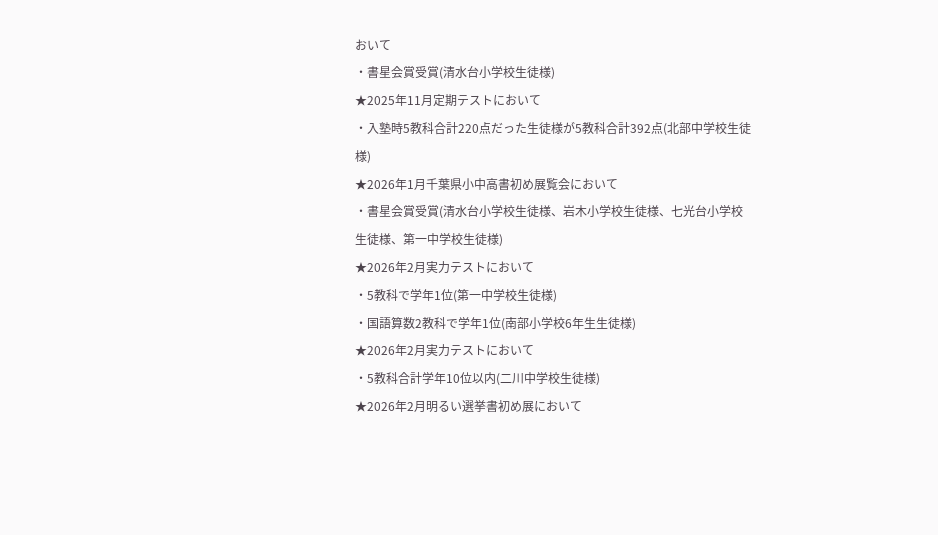おいて
・書星会賞受賞(清水台小学校生徒様)
★2025年11月定期テストにおいて
・入塾時5教科合計220点だった生徒様が5教科合計392点(北部中学校生徒様)
★2026年1月千葉県小中高書初め展覧会において
・書星会賞受賞(清水台小学校生徒様、岩木小学校生徒様、七光台小学校生徒様、第一中学校生徒様)
★2026年2月実力テストにおいて
・5教科で学年1位(第一中学校生徒様)
・国語算数2教科で学年1位(南部小学校6年生生徒様)
★2026年2月実力テストにおいて
・5教科合計学年10位以内(二川中学校生徒様)
★2026年2月明るい選挙書初め展において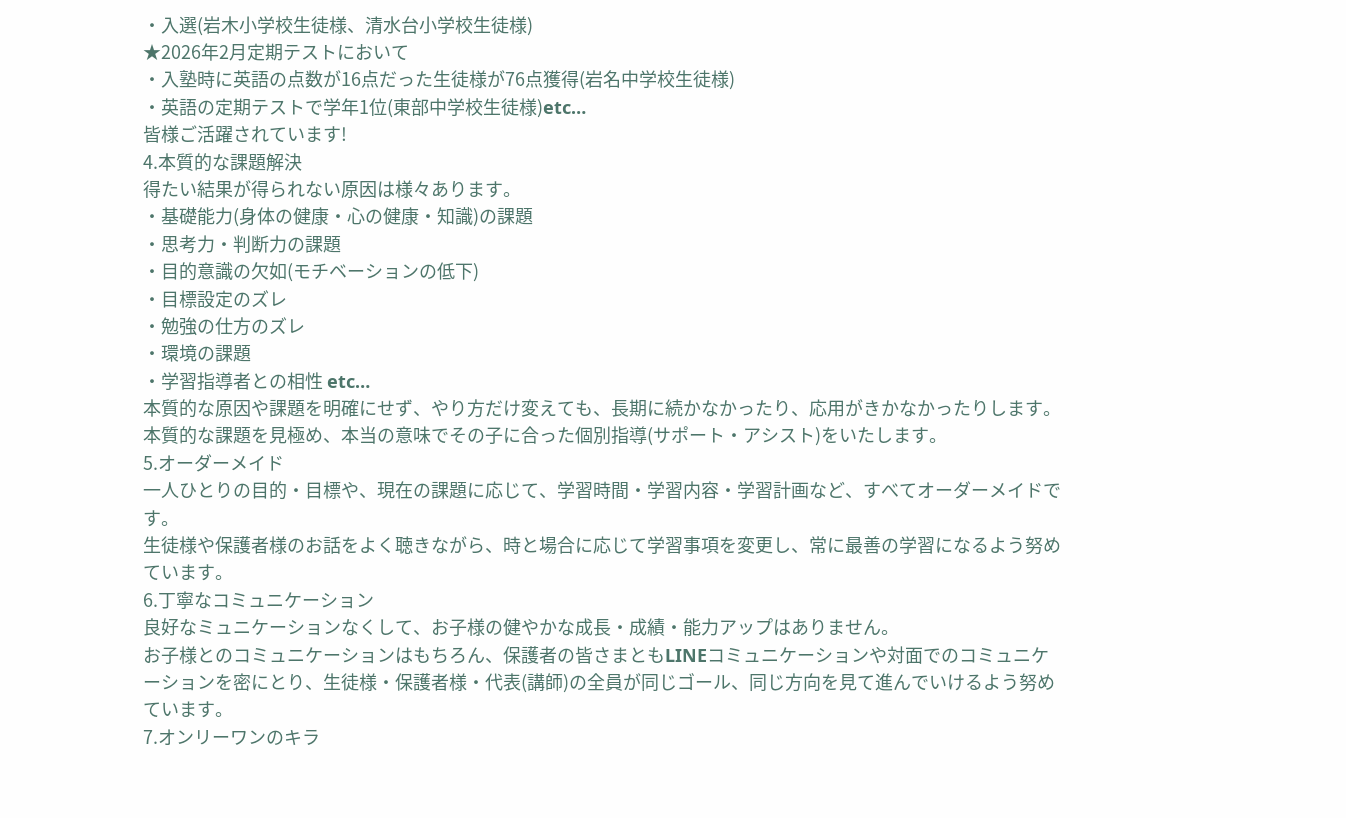・入選(岩木小学校生徒様、清水台小学校生徒様)
★2026年2月定期テストにおいて
・入塾時に英語の点数が16点だった生徒様が76点獲得(岩名中学校生徒様)
・英語の定期テストで学年1位(東部中学校生徒様)etc…
皆様ご活躍されています!
4.本質的な課題解決
得たい結果が得られない原因は様々あります。
・基礎能力(身体の健康・心の健康・知識)の課題
・思考力・判断力の課題
・目的意識の欠如(モチベーションの低下)
・目標設定のズレ
・勉強の仕方のズレ
・環境の課題
・学習指導者との相性 etc…
本質的な原因や課題を明確にせず、やり方だけ変えても、長期に続かなかったり、応用がきかなかったりします。
本質的な課題を見極め、本当の意味でその子に合った個別指導(サポート・アシスト)をいたします。
5.オーダーメイド
一人ひとりの目的・目標や、現在の課題に応じて、学習時間・学習内容・学習計画など、すべてオーダーメイドです。
生徒様や保護者様のお話をよく聴きながら、時と場合に応じて学習事項を変更し、常に最善の学習になるよう努めています。
6.丁寧なコミュニケーション
良好なミュニケーションなくして、お子様の健やかな成長・成績・能力アップはありません。
お子様とのコミュニケーションはもちろん、保護者の皆さまともLINEコミュニケーションや対面でのコミュニケーションを密にとり、生徒様・保護者様・代表(講師)の全員が同じゴール、同じ方向を見て進んでいけるよう努めています。
7.オンリーワンのキラ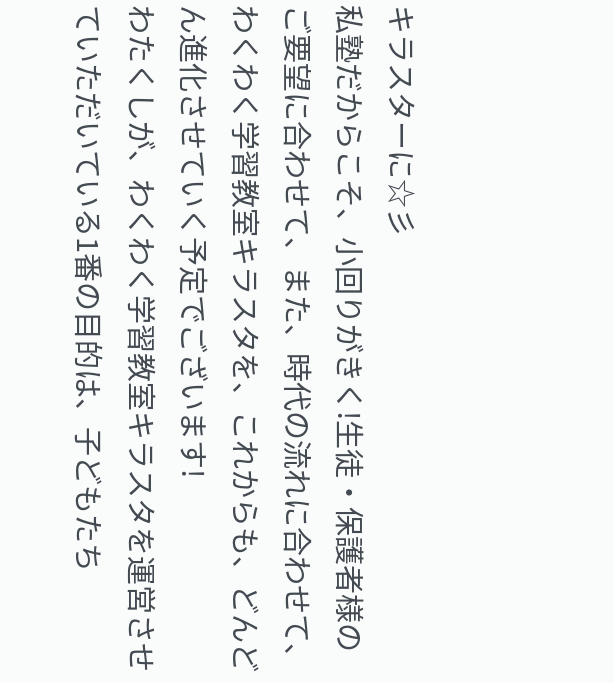キラスターに☆彡
私塾だからこそ、小回りがきく!生徒・保護者様のご要望に合わせて、また、時代の流れに合わせて、わくわく学習教室キラスタを、これからも、どんどん進化させていく予定でございます!
わたくしが、わくわく学習教室キラスタを運営させていただいている1番の目的は、子どもたち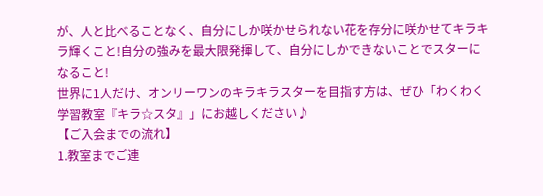が、人と比べることなく、自分にしか咲かせられない花を存分に咲かせてキラキラ輝くこと!自分の強みを最大限発揮して、自分にしかできないことでスターになること!
世界に1人だけ、オンリーワンのキラキラスターを目指す方は、ぜひ「わくわく学習教室『キラ☆スタ』」にお越しください♪
【ご入会までの流れ】
1.教室までご連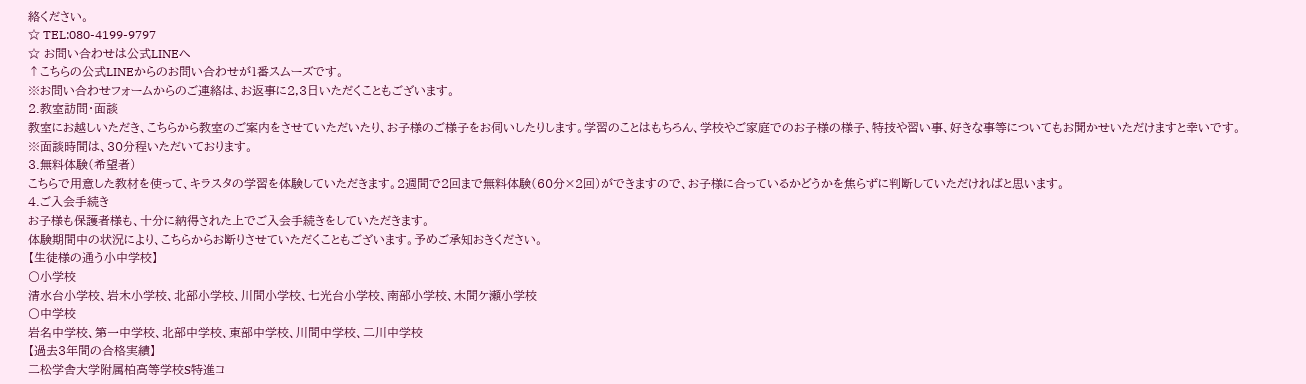絡ください。
☆ TEL:080-4199-9797
☆ お問い合わせは公式LINEへ
↑こちらの公式LINEからのお問い合わせが1番スムーズです。
※お問い合わせフォームからのご連絡は、お返事に2,3日いただくこともございます。
2.教室訪問・面談
教室にお越しいただき、こちらから教室のご案内をさせていただいたり、お子様のご様子をお伺いしたりします。学習のことはもちろん、学校やご家庭でのお子様の様子、特技や習い事、好きな事等についてもお聞かせいただけますと幸いです。
※面談時間は、30分程いただいております。
3.無料体験(希望者)
こちらで用意した教材を使って、キラスタの学習を体験していただきます。2週間で2回まで無料体験(60分×2回)ができますので、お子様に合っているかどうかを焦らずに判断していただければと思います。
4.ご入会手続き
お子様も保護者様も、十分に納得された上でご入会手続きをしていただきます。
体験期間中の状況により、こちらからお断りさせていただくこともございます。予めご承知おきください。
【生徒様の通う小中学校】
〇小学校
清水台小学校、岩木小学校、北部小学校、川間小学校、七光台小学校、南部小学校、木間ケ瀬小学校
〇中学校
岩名中学校、第一中学校、北部中学校、東部中学校、川間中学校、二川中学校
【過去3年間の合格実績】
二松学舎大学附属柏高等学校S特進コ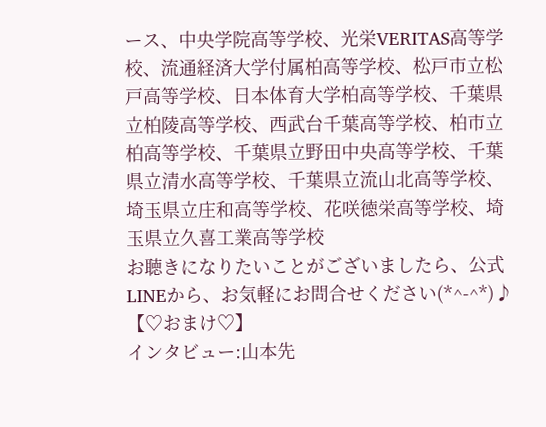ース、中央学院高等学校、光栄VERITAS高等学校、流通経済大学付属柏高等学校、松戸市立松戸高等学校、日本体育大学柏高等学校、千葉県立柏陵高等学校、西武台千葉高等学校、柏市立柏高等学校、千葉県立野田中央高等学校、千葉県立清水高等学校、千葉県立流山北高等学校、埼玉県立庄和高等学校、花咲徳栄高等学校、埼玉県立久喜工業高等学校
お聴きになりたいことがございましたら、公式LINEから、お気軽にお問合せください(*^-^*)♪
【♡おまけ♡】
インタビュー:山本先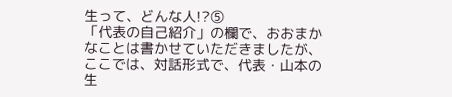生って、どんな人!?⑤
「代表の自己紹介」の欄で、おおまかなことは書かせていただきましたが、ここでは、対話形式で、代表・山本の生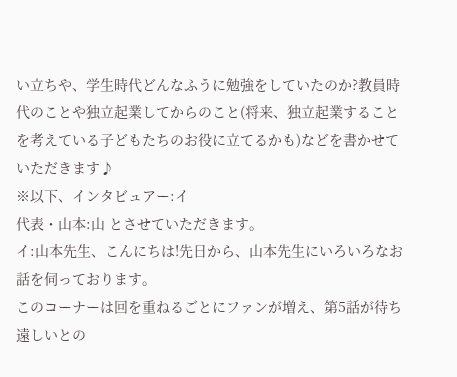い立ちや、学生時代どんなふうに勉強をしていたのか?教員時代のことや独立起業してからのこと(将来、独立起業することを考えている子どもたちのお役に立てるかも)などを書かせていただきます♪
※以下、インタビュアー:イ
代表・山本:山 とさせていただきます。
イ:山本先生、こんにちは!先日から、山本先生にいろいろなお話を伺っております。
このコーナーは回を重ねるごとにファンが増え、第5話が待ち遠しいとの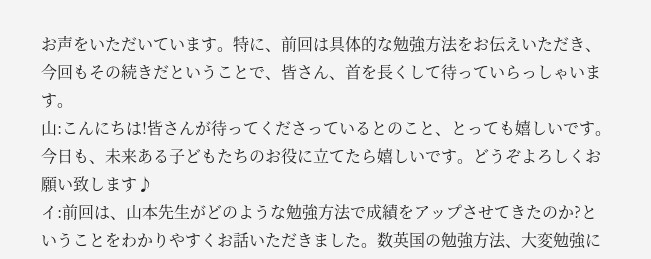お声をいただいています。特に、前回は具体的な勉強方法をお伝えいただき、今回もその続きだということで、皆さん、首を長くして待っていらっしゃいます。
山:こんにちは!皆さんが待ってくださっているとのこと、とっても嬉しいです。今日も、未来ある子どもたちのお役に立てたら嬉しいです。どうぞよろしくお願い致します♪
イ:前回は、山本先生がどのような勉強方法で成績をアップさせてきたのか?ということをわかりやすくお話いただきました。数英国の勉強方法、大変勉強に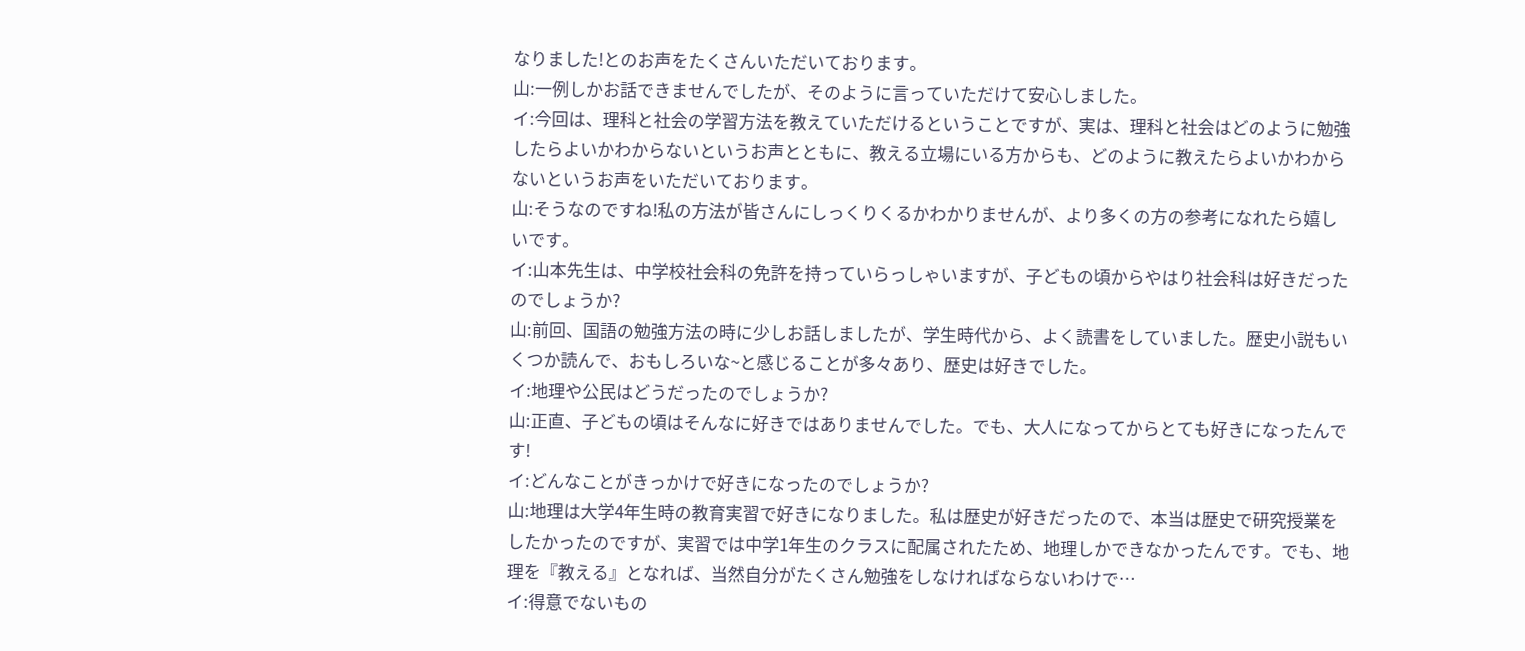なりました!とのお声をたくさんいただいております。
山:一例しかお話できませんでしたが、そのように言っていただけて安心しました。
イ:今回は、理科と社会の学習方法を教えていただけるということですが、実は、理科と社会はどのように勉強したらよいかわからないというお声とともに、教える立場にいる方からも、どのように教えたらよいかわからないというお声をいただいております。
山:そうなのですね!私の方法が皆さんにしっくりくるかわかりませんが、より多くの方の参考になれたら嬉しいです。
イ:山本先生は、中学校社会科の免許を持っていらっしゃいますが、子どもの頃からやはり社会科は好きだったのでしょうか?
山:前回、国語の勉強方法の時に少しお話しましたが、学生時代から、よく読書をしていました。歴史小説もいくつか読んで、おもしろいな~と感じることが多々あり、歴史は好きでした。
イ:地理や公民はどうだったのでしょうか?
山:正直、子どもの頃はそんなに好きではありませんでした。でも、大人になってからとても好きになったんです!
イ:どんなことがきっかけで好きになったのでしょうか?
山:地理は大学4年生時の教育実習で好きになりました。私は歴史が好きだったので、本当は歴史で研究授業をしたかったのですが、実習では中学1年生のクラスに配属されたため、地理しかできなかったんです。でも、地理を『教える』となれば、当然自分がたくさん勉強をしなければならないわけで…
イ:得意でないもの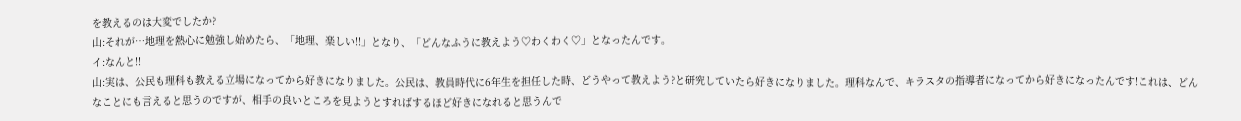を教えるのは大変でしたか?
山:それが…地理を熱心に勉強し始めたら、「地理、楽しい!!」となり、「どんなふうに教えよう♡わくわく♡」となったんです。
イ:なんと!!
山:実は、公民も理科も教える立場になってから好きになりました。公民は、教員時代に6年生を担任した時、どうやって教えよう?と研究していたら好きになりました。理科なんで、キラスタの指導者になってから好きになったんです!これは、どんなことにも言えると思うのですが、相手の良いところを見ようとすればするほど好きになれると思うんで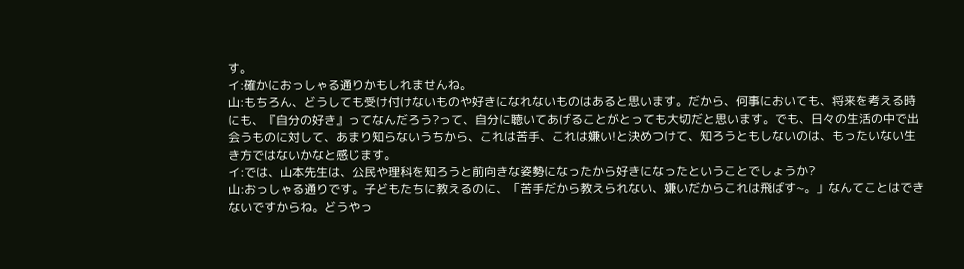す。
イ:確かにおっしゃる通りかもしれませんね。
山:もちろん、どうしても受け付けないものや好きになれないものはあると思います。だから、何事においても、将来を考える時にも、『自分の好き』ってなんだろう?って、自分に聴いてあげることがとっても大切だと思います。でも、日々の生活の中で出会うものに対して、あまり知らないうちから、これは苦手、これは嫌い!と決めつけて、知ろうともしないのは、もったいない生き方ではないかなと感じます。
イ:では、山本先生は、公民や理科を知ろうと前向きな姿勢になったから好きになったということでしょうか?
山:おっしゃる通りです。子どもたちに教えるのに、「苦手だから教えられない、嫌いだからこれは飛ばす~。」なんてことはできないですからね。どうやっ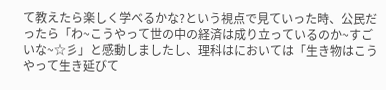て教えたら楽しく学べるかな?という視点で見ていった時、公民だったら「わ~こうやって世の中の経済は成り立っているのか~すごいな~☆彡」と感動しましたし、理科はにおいては「生き物はこうやって生き延びて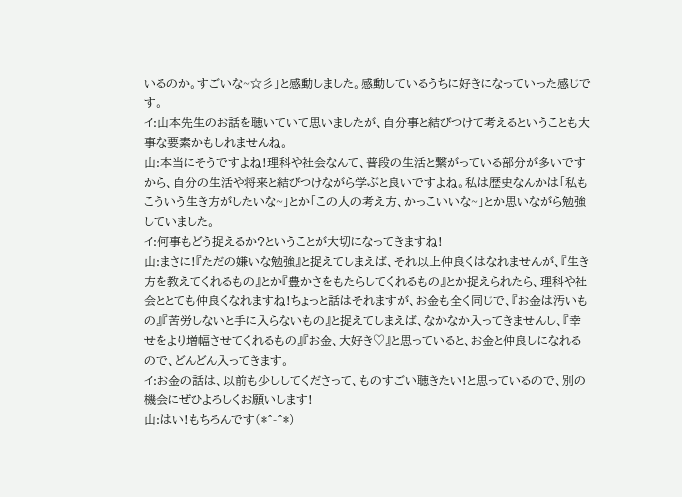いるのか。すごいな~☆彡」と感動しました。感動しているうちに好きになっていった感じです。
イ:山本先生のお話を聴いていて思いましたが、自分事と結びつけて考えるということも大事な要素かもしれませんね。
山:本当にそうですよね!理科や社会なんて、普段の生活と繋がっている部分が多いですから、自分の生活や将来と結びつけながら学ぶと良いですよね。私は歴史なんかは「私もこういう生き方がしたいな~」とか「この人の考え方、かっこいいな~」とか思いながら勉強していました。
イ:何事もどう捉えるか?ということが大切になってきますね!
山:まさに!『ただの嫌いな勉強』と捉えてしまえば、それ以上仲良くはなれませんが、『生き方を教えてくれるもの』とか『豊かさをもたらしてくれるもの』とか捉えられたら、理科や社会ととても仲良くなれますね!ちょっと話はそれますが、お金も全く同じで、『お金は汚いもの』『苦労しないと手に入らないもの』と捉えてしまえば、なかなか入ってきませんし、『幸せをより増幅させてくれるもの』『お金、大好き♡』と思っていると、お金と仲良しになれるので、どんどん入ってきます。
イ:お金の話は、以前も少ししてくださって、ものすごい聴きたい!と思っているので、別の機会にぜひよろしくお願いします!
山:はい!もちろんです(*^-^*)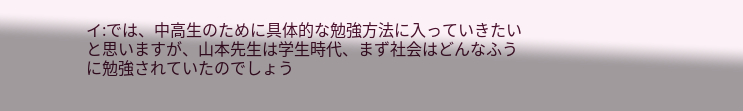イ:では、中高生のために具体的な勉強方法に入っていきたいと思いますが、山本先生は学生時代、まず社会はどんなふうに勉強されていたのでしょう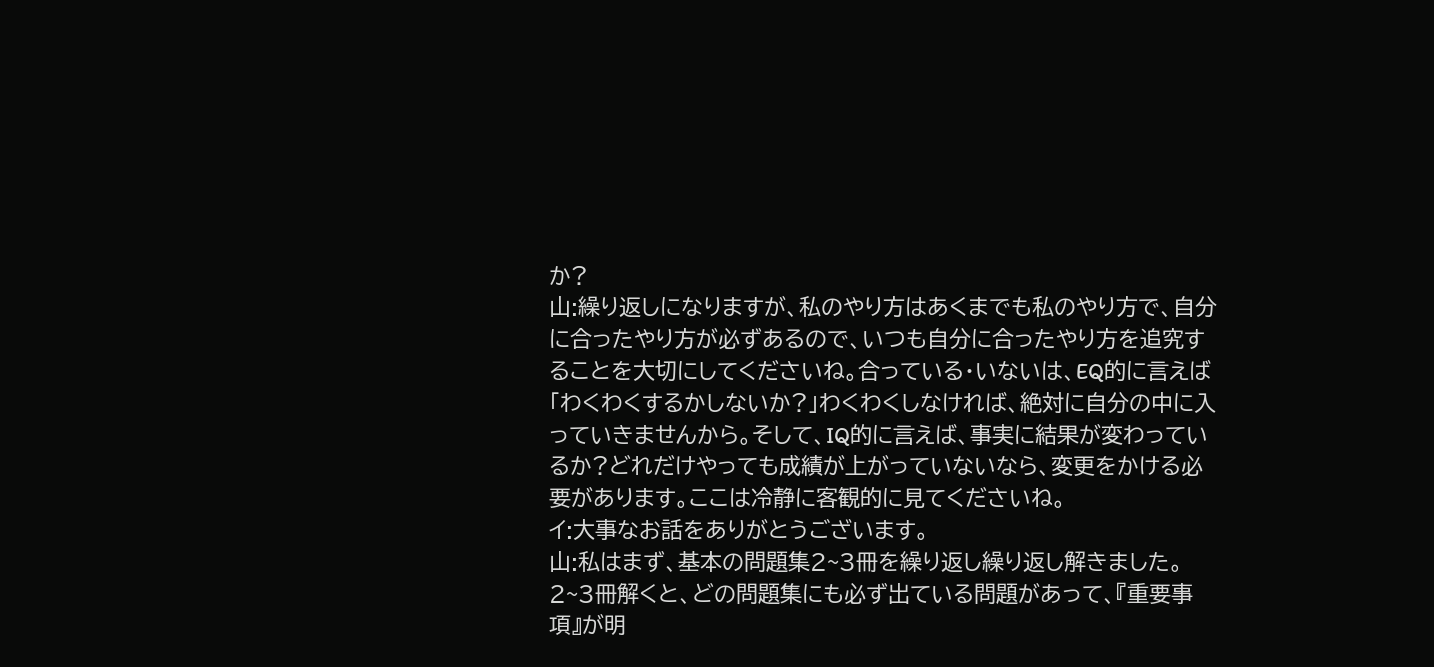か?
山:繰り返しになりますが、私のやり方はあくまでも私のやり方で、自分に合ったやり方が必ずあるので、いつも自分に合ったやり方を追究することを大切にしてくださいね。合っている・いないは、EQ的に言えば「わくわくするかしないか?」わくわくしなければ、絶対に自分の中に入っていきませんから。そして、IQ的に言えば、事実に結果が変わっているか?どれだけやっても成績が上がっていないなら、変更をかける必要があります。ここは冷静に客観的に見てくださいね。
イ:大事なお話をありがとうございます。
山:私はまず、基本の問題集2~3冊を繰り返し繰り返し解きました。2~3冊解くと、どの問題集にも必ず出ている問題があって、『重要事項』が明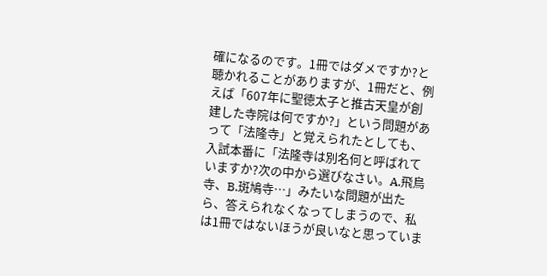確になるのです。1冊ではダメですか?と聴かれることがありますが、1冊だと、例えば「607年に聖徳太子と推古天皇が創建した寺院は何ですか?」という問題があって「法隆寺」と覚えられたとしても、入試本番に「法隆寺は別名何と呼ばれていますか?次の中から選びなさい。A.飛鳥寺、B.斑鳩寺…」みたいな問題が出たら、答えられなくなってしまうので、私は1冊ではないほうが良いなと思っていま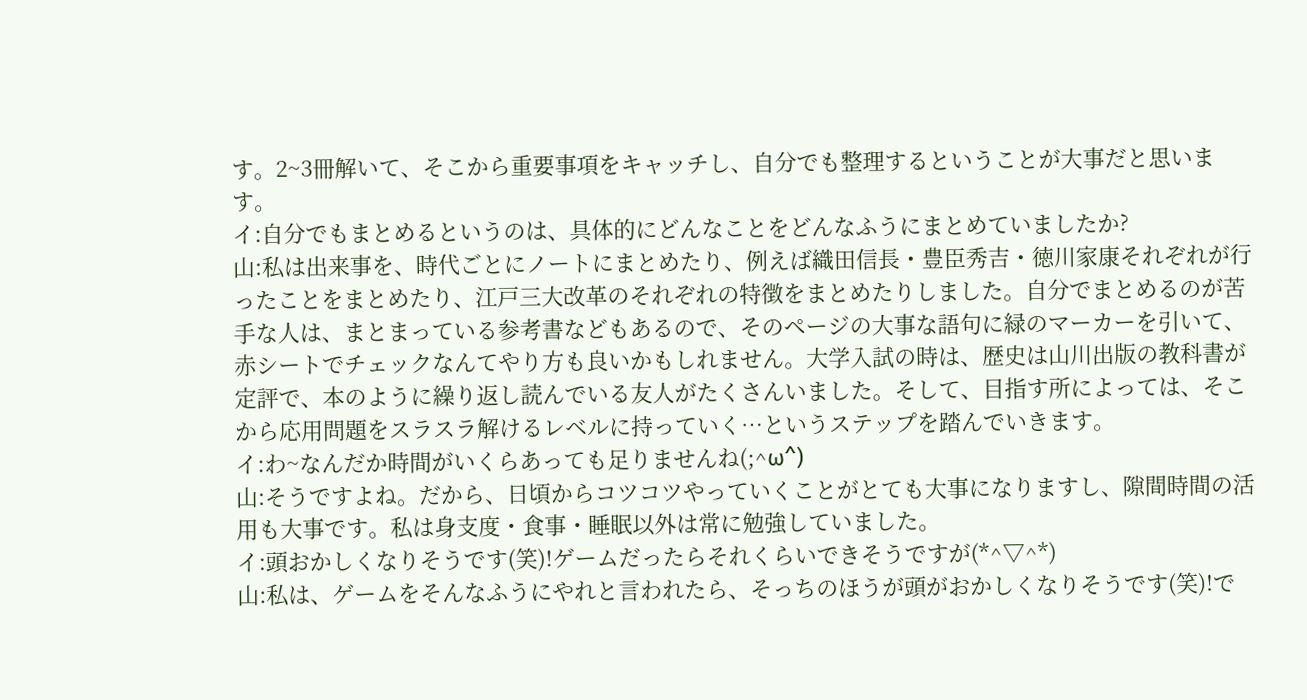す。2~3冊解いて、そこから重要事項をキャッチし、自分でも整理するということが大事だと思います。
イ:自分でもまとめるというのは、具体的にどんなことをどんなふうにまとめていましたか?
山:私は出来事を、時代ごとにノートにまとめたり、例えば織田信長・豊臣秀吉・徳川家康それぞれが行ったことをまとめたり、江戸三大改革のそれぞれの特徴をまとめたりしました。自分でまとめるのが苦手な人は、まとまっている参考書などもあるので、そのページの大事な語句に緑のマーカーを引いて、赤シートでチェックなんてやり方も良いかもしれません。大学入試の時は、歴史は山川出版の教科書が定評で、本のように繰り返し読んでいる友人がたくさんいました。そして、目指す所によっては、そこから応用問題をスラスラ解けるレベルに持っていく…というステップを踏んでいきます。
イ:わ~なんだか時間がいくらあっても足りませんね(;^ω^)
山:そうですよね。だから、日頃からコツコツやっていくことがとても大事になりますし、隙間時間の活用も大事です。私は身支度・食事・睡眠以外は常に勉強していました。
イ:頭おかしくなりそうです(笑)!ゲームだったらそれくらいできそうですが(*^▽^*)
山:私は、ゲームをそんなふうにやれと言われたら、そっちのほうが頭がおかしくなりそうです(笑)!で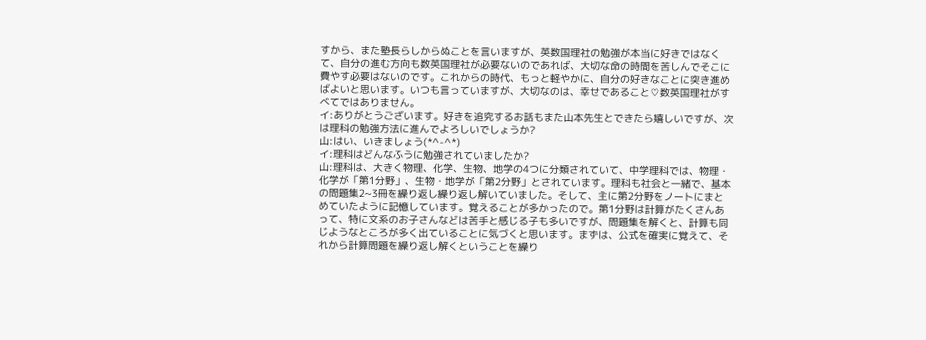すから、また塾長らしからぬことを言いますが、英数国理社の勉強が本当に好きではなくて、自分の進む方向も数英国理社が必要ないのであれば、大切な命の時間を苦しんでそこに費やす必要はないのです。これからの時代、もっと軽やかに、自分の好きなことに突き進めばよいと思います。いつも言っていますが、大切なのは、幸せであること♡数英国理社がすべてではありません。
イ:ありがとうございます。好きを追究するお話もまた山本先生とできたら嬉しいですが、次は理科の勉強方法に進んでよろしいでしょうか?
山:はい、いきましょう(*^-^*)
イ:理科はどんなふうに勉強されていましたか?
山:理科は、大きく物理、化学、生物、地学の4つに分類されていて、中学理科では、物理・化学が「第1分野」、生物・地学が「第2分野」とされています。理科も社会と一緒で、基本の問題集2~3冊を繰り返し繰り返し解いていました。そして、主に第2分野をノートにまとめていたように記憶しています。覚えることが多かったので。第1分野は計算がたくさんあって、特に文系のお子さんなどは苦手と感じる子も多いですが、問題集を解くと、計算も同じようなところが多く出ていることに気づくと思います。まずは、公式を確実に覚えて、それから計算問題を繰り返し解くということを繰り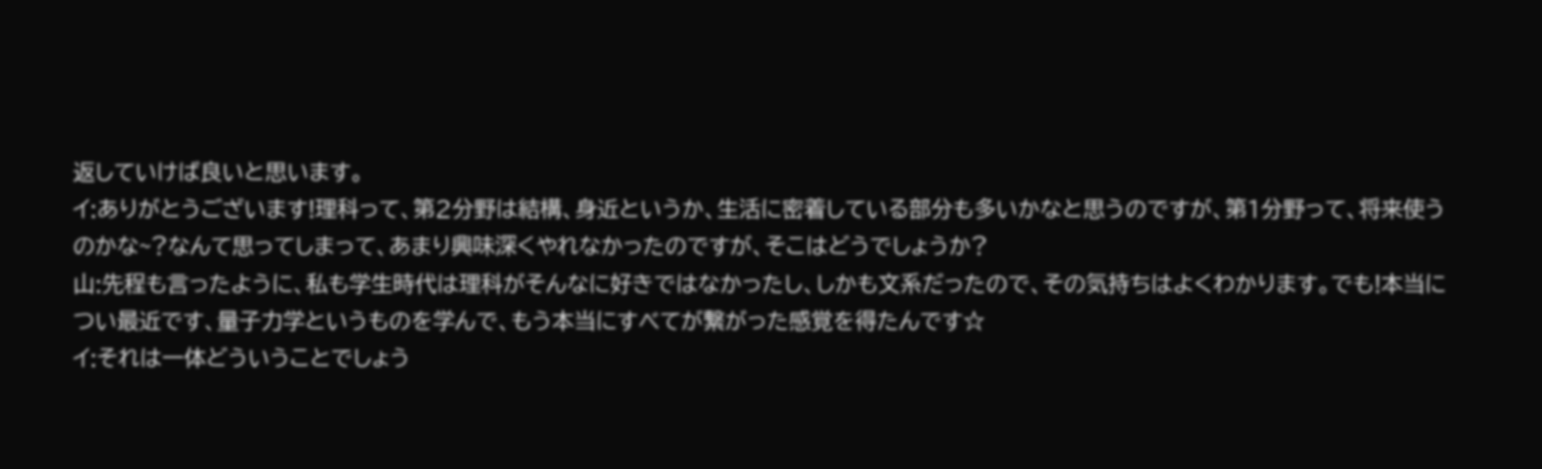返していけば良いと思います。
イ:ありがとうございます!理科って、第2分野は結構、身近というか、生活に密着している部分も多いかなと思うのですが、第1分野って、将来使うのかな~?なんて思ってしまって、あまり興味深くやれなかったのですが、そこはどうでしょうか?
山:先程も言ったように、私も学生時代は理科がそんなに好きではなかったし、しかも文系だったので、その気持ちはよくわかります。でも!本当につい最近です、量子力学というものを学んで、もう本当にすべてが繋がった感覚を得たんです☆
イ:それは一体どういうことでしょう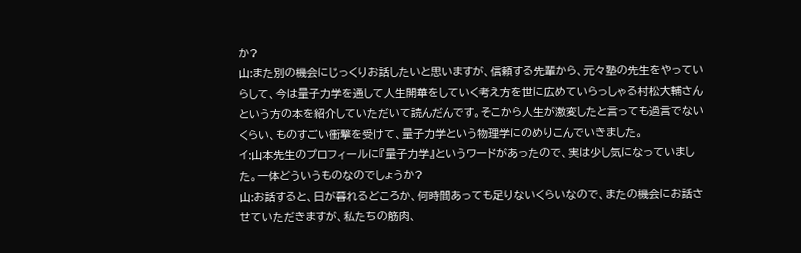か?
山:また別の機会にじっくりお話したいと思いますが、信頼する先輩から、元々塾の先生をやっていらして、今は量子力学を通して人生開華をしていく考え方を世に広めていらっしゃる村松大輔さんという方の本を紹介していただいて読んだんです。そこから人生が激変したと言っても過言でないくらい、ものすごい衝撃を受けて、量子力学という物理学にのめりこんでいきました。
イ:山本先生のプロフィールに『量子力学』というワードがあったので、実は少し気になっていました。一体どういうものなのでしょうか?
山:お話すると、日が暮れるどころか、何時間あっても足りないくらいなので、またの機会にお話させていただきますが、私たちの筋肉、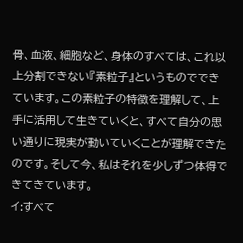骨、血液、細胞など、身体のすべては、これ以上分割できない『素粒子』というものでできています。この素粒子の特徴を理解して、上手に活用して生きていくと、すべて自分の思い通りに現実が動いていくことが理解できたのです。そして今、私はそれを少しずつ体得できてきています。
イ:すべて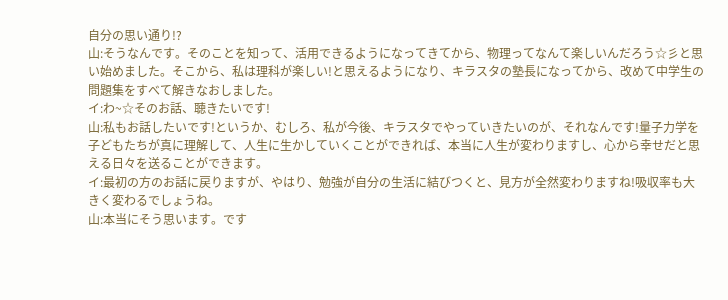自分の思い通り!?
山:そうなんです。そのことを知って、活用できるようになってきてから、物理ってなんて楽しいんだろう☆彡と思い始めました。そこから、私は理科が楽しい!と思えるようになり、キラスタの塾長になってから、改めて中学生の問題集をすべて解きなおしました。
イ:わ~☆そのお話、聴きたいです!
山:私もお話したいです!というか、むしろ、私が今後、キラスタでやっていきたいのが、それなんです!量子力学を子どもたちが真に理解して、人生に生かしていくことができれば、本当に人生が変わりますし、心から幸せだと思える日々を送ることができます。
イ:最初の方のお話に戻りますが、やはり、勉強が自分の生活に結びつくと、見方が全然変わりますね!吸収率も大きく変わるでしょうね。
山:本当にそう思います。です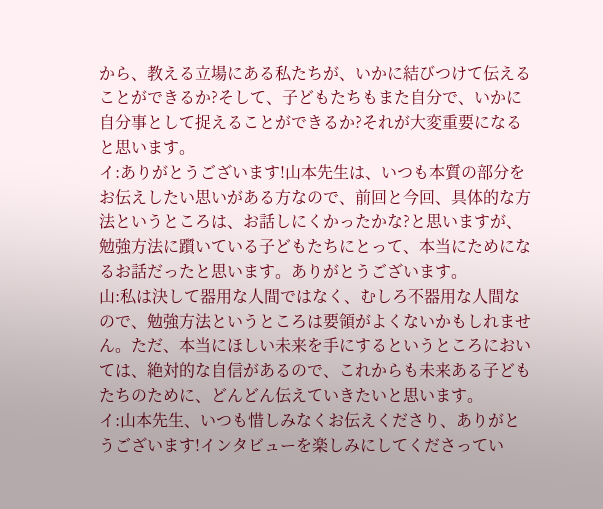から、教える立場にある私たちが、いかに結びつけて伝えることができるか?そして、子どもたちもまた自分で、いかに自分事として捉えることができるか?それが大変重要になると思います。
イ:ありがとうございます!山本先生は、いつも本質の部分をお伝えしたい思いがある方なので、前回と今回、具体的な方法というところは、お話しにくかったかな?と思いますが、勉強方法に躓いている子どもたちにとって、本当にためになるお話だったと思います。ありがとうございます。
山:私は決して器用な人間ではなく、むしろ不器用な人間なので、勉強方法というところは要領がよくないかもしれません。ただ、本当にほしい未来を手にするというところにおいては、絶対的な自信があるので、これからも未来ある子どもたちのために、どんどん伝えていきたいと思います。
イ:山本先生、いつも惜しみなくお伝えくださり、ありがとうございます!インタビューを楽しみにしてくださってい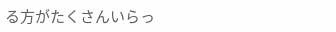る方がたくさんいらっ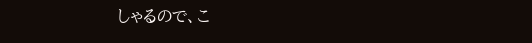しゃるので、こ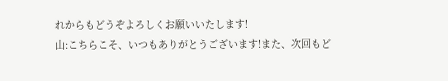れからもどうぞよろしくお願いいたします!
山:こちらこそ、いつもありがとうございます!また、次回もど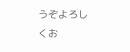うぞよろしくお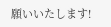願いいたします!